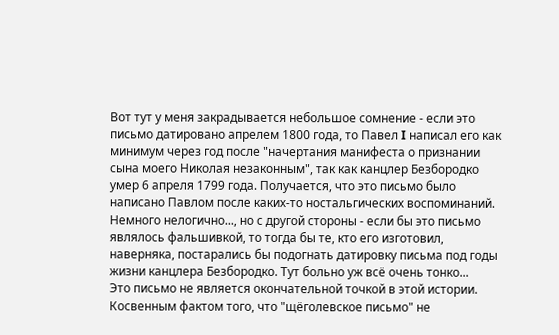Вот тут у меня закрадывается небольшое сомнение - если это письмо датировано апрелем 1800 года, то Павел I написал его как минимум через год после "начертания манифеста о признании сына моего Николая незаконным", так как канцлер Безбородко умер 6 апреля 1799 года. Получается, что это письмо было написано Павлом после каких-то ностальгических воспоминаний. Немного нелогично..., но с другой стороны - если бы это письмо являлось фальшивкой, то тогда бы те, кто его изготовил, наверняка, постарались бы подогнать датировку письма под годы жизни канцлера Безбородко. Тут больно уж всё очень тонко...
Это письмо не является окончательной точкой в этой истории. Косвенным фактом того, что "щёголевское письмо" не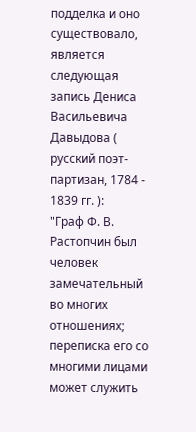подделка и оно существовало, является следующая запись Дениса Васильевича Давыдова ( русский поэт-партизан, 1784 - 1839 гг. ):
"Граф Ф. В. Растопчин был человек замечательный во многих отношениях; переписка его со многими лицами может служить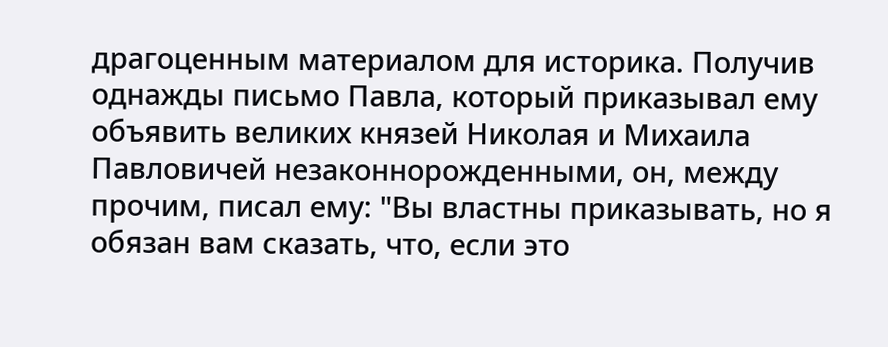драгоценным материалом для историка. Получив однажды письмо Павла, который приказывал ему объявить великих князей Николая и Михаила Павловичей незаконнорожденными, он, между прочим, писал ему: "Вы властны приказывать, но я обязан вам сказать, что, если это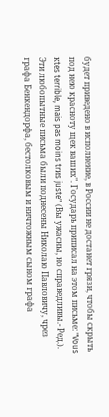будет приведено в исполнение, в России не достанет грязи, чтобы скрыть под нею красноту щек ваших". Государь приписал на этом письме: "Vous кtes terrible, mais pas moins trиs juste" (Вы ужасны, но справедливы.- Ред.).
Эти любопытные письма были поднесены Николаю Павловичу, чрез графа Бенкендорфа, бестолковым и ничтожным сыном графа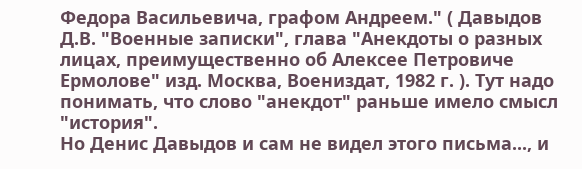Федора Васильевича, графом Андреем." ( Давыдов Д.В. "Военные записки", глава "Анекдоты о разных лицах, преимущественно об Алексее Петровиче Ермолове" изд. Москва, Воениздат, 1982 г. ). Тут надо понимать, что слово "анекдот" раньше имело смысл "история".
Но Денис Давыдов и сам не видел этого письма..., и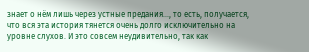знает о нём лишь через устные предания..., то есть, получается, что вся эта история тянется очень долго исключительно на уровне слухов. И это совсем неудивительно, так как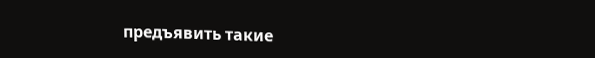предъявить такие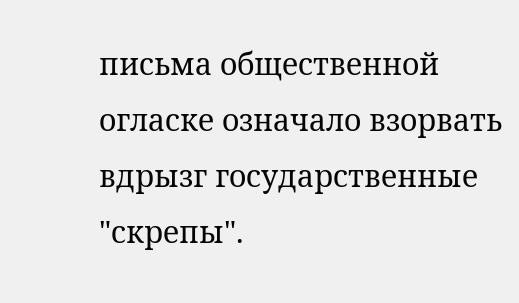письма общественной огласке означало взорвать вдрызг государственные "скрепы".